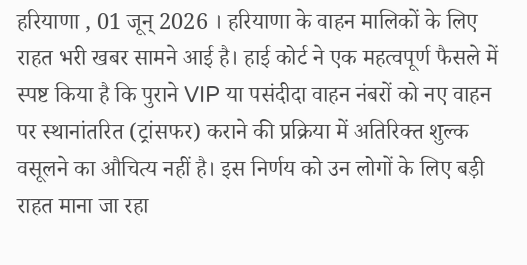हरियाणा , 01 जून् 2026 । हरियाणा के वाहन मालिकों के लिए राहत भरी खबर सामने आई है। हाई कोर्ट ने एक महत्वपूर्ण फैसले में स्पष्ट किया है कि पुराने VIP या पसंदीदा वाहन नंबरों को नए वाहन पर स्थानांतरित (ट्रांसफर) कराने की प्रक्रिया में अतिरिक्त शुल्क वसूलने का औचित्य नहीं है। इस निर्णय को उन लोगों के लिए बड़ी राहत माना जा रहा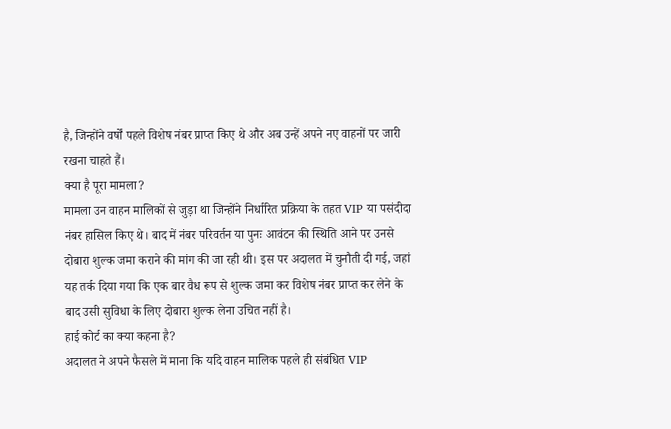है, जिन्होंने वर्षों पहले विशेष नंबर प्राप्त किए थे और अब उन्हें अपने नए वाहनों पर जारी रखना चाहते हैं।
क्या है पूरा मामला?
मामला उन वाहन मालिकों से जुड़ा था जिन्होंने निर्धारित प्रक्रिया के तहत VIP या पसंदीदा नंबर हासिल किए थे। बाद में नंबर परिवर्तन या पुनः आवंटन की स्थिति आने पर उनसे दोबारा शुल्क जमा कराने की मांग की जा रही थी। इस पर अदालत में चुनौती दी गई, जहां यह तर्क दिया गया कि एक बार वैध रूप से शुल्क जमा कर विशेष नंबर प्राप्त कर लेने के बाद उसी सुविधा के लिए दोबारा शुल्क लेना उचित नहीं है।
हाई कोर्ट का क्या कहना है?
अदालत ने अपने फैसले में माना कि यदि वाहन मालिक पहले ही संबंधित VIP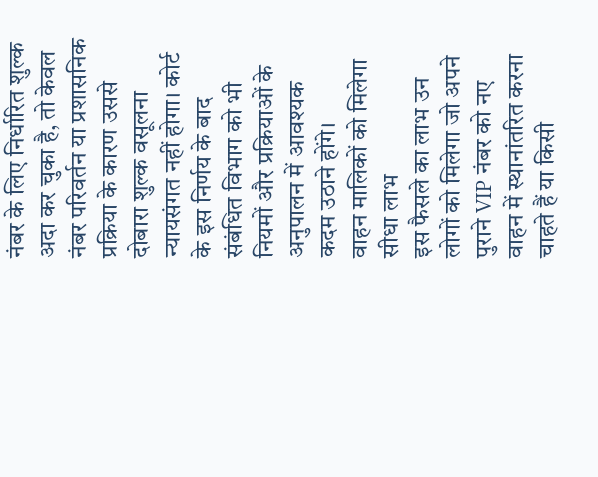नंबर के लिए निर्धारित शुल्क अदा कर चुका है, तो केवल नंबर परिवर्तन या प्रशासनिक प्रक्रिया के कारण उससे दोबारा शुल्क वसूलना न्यायसंगत नहीं होगा। कोर्ट के इस निर्णय के बाद संबंधित विभाग को भी नियमों और प्रक्रियाओं के अनुपालन में आवश्यक कदम उठाने होंगे।
वाहन मालिकों को मिलेगा सीधा लाभ
इस फैसले का लाभ उन लोगों को मिलेगा जो अपने पुराने VIP नंबर को नए वाहन में स्थानांतरित करना चाहते हैं या किसी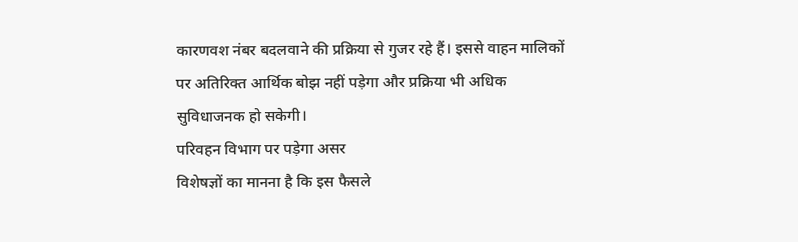कारणवश नंबर बदलवाने की प्रक्रिया से गुजर रहे हैं। इससे वाहन मालिकों पर अतिरिक्त आर्थिक बोझ नहीं पड़ेगा और प्रक्रिया भी अधिक सुविधाजनक हो सकेगी।
परिवहन विभाग पर पड़ेगा असर
विशेषज्ञों का मानना है कि इस फैसले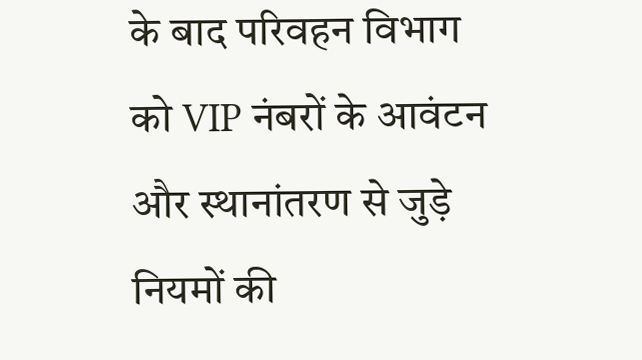के बाद परिवहन विभाग को VIP नंबरों के आवंटन और स्थानांतरण से जुड़े नियमों की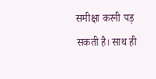समीक्षा करनी पड़ सकती है। साथ ही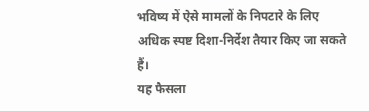भविष्य में ऐसे मामलों के निपटारे के लिए अधिक स्पष्ट दिशा-निर्देश तैयार किए जा सकते हैं।
यह फैसला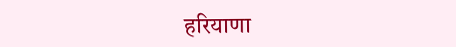हरियाणा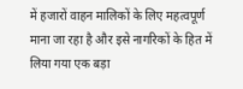में हजारों वाहन मालिकों के लिए महत्वपूर्ण माना जा रहा है और इसे नागरिकों के हित में लिया गया एक बड़ा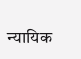न्यायिक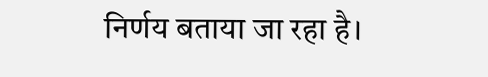निर्णय बताया जा रहा है।